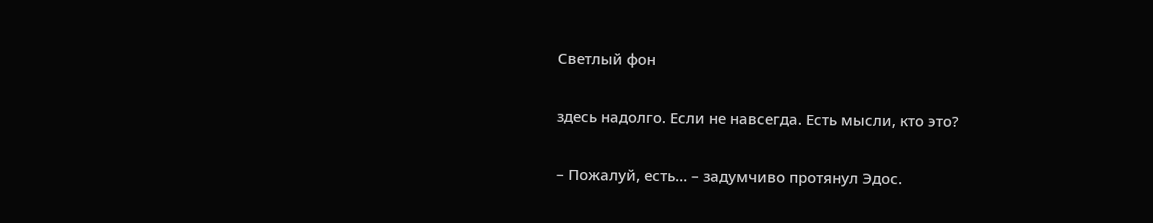Светлый фон

здесь надолго. Если не навсегда. Есть мысли, кто это?

– Пожалуй, есть… – задумчиво протянул Эдос.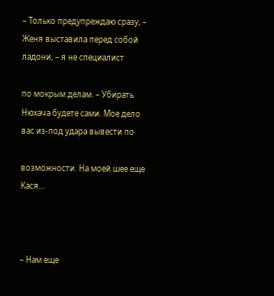– Только предупреждаю сразу, – Женя выставила перед собой ладони, – я не специалист

по мокрым делам. – Убирать Нюхача будете сами. Мое дело вас из-под удара вывести по

возможности. На моей шее еще Кася…



– Нам еще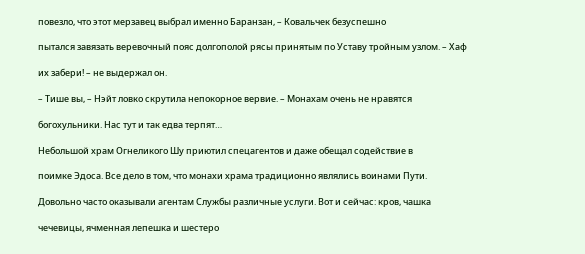повезло, что этот мерзавец выбрал именно Баранзан, – Ковальчек безуспешно

пытался завязать веревочный пояс долгополой рясы принятым по Уставу тройным узлом. – Хаф

их забери! – не выдержал он.

– Тише вы, – Нэйт ловко скрутила непокорное вервие. – Монахам очень не нравятся

богохульники. Нас тут и так едва терпят…

Небольшой храм Огнеликого Шу приютил спецагентов и даже обещал содействие в

поимке Эдоса. Все дело в том, что монахи храма традиционно являлись воинами Пути.

Довольно часто оказывали агентам Службы различные услуги. Вот и сейчас: кров, чашка

чечевицы, ячменная лепешка и шестеро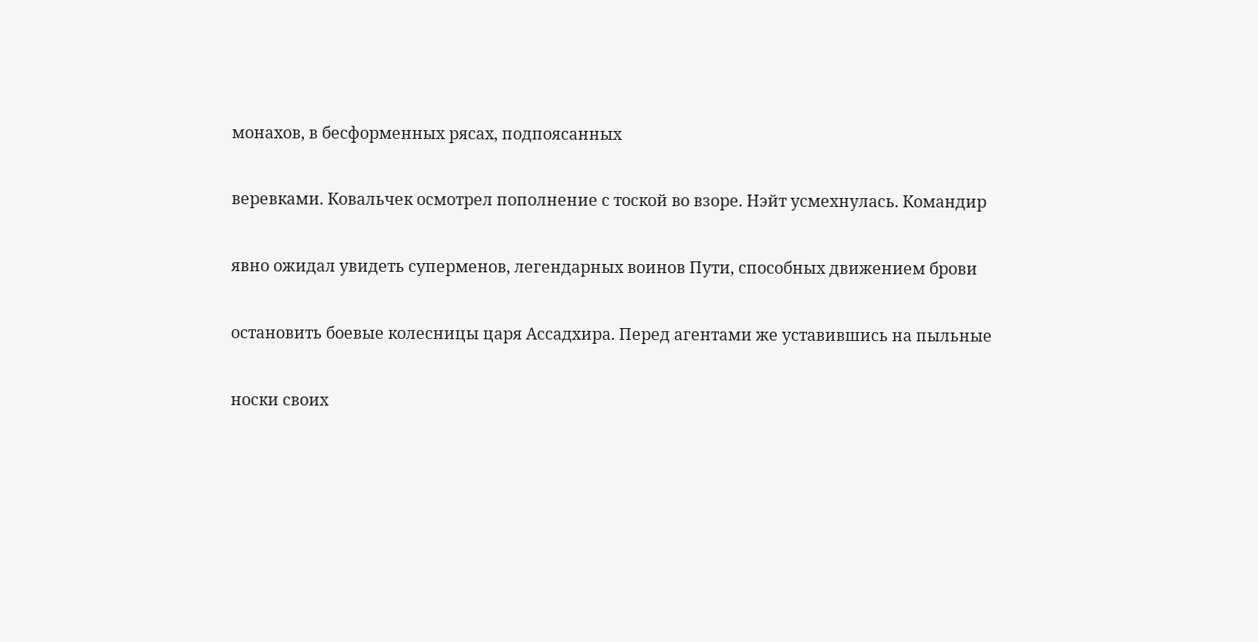монахов, в бесформенных рясах, подпоясанных

веревками. Ковальчек осмотрел пополнение с тоской во взоре. Нэйт усмехнулась. Командир

явно ожидал увидеть суперменов, легендарных воинов Пути, способных движением брови

остановить боевые колесницы царя Ассадхира. Перед агентами же уставившись на пыльные

носки своих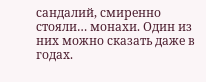сандалий, смиренно стояли… монахи. Один из них можно сказать даже в годах.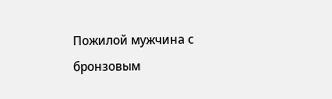Пожилой мужчина с бронзовым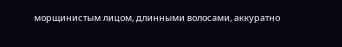морщинистым лицом, длинными волосами, аккуратно